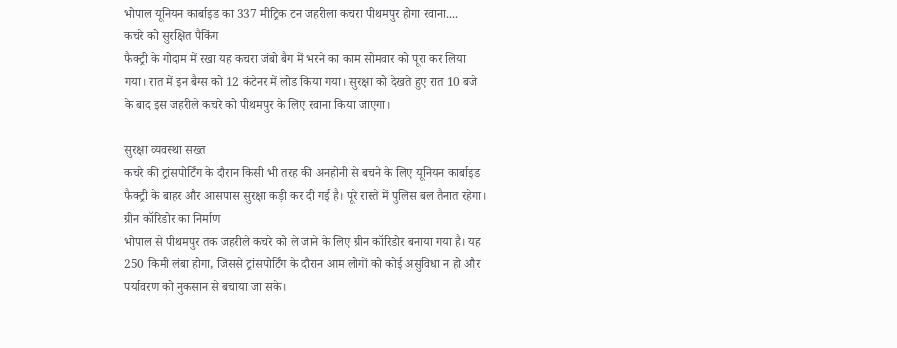भोपाल यूनियन कार्बाइड का 337 मीट्रिक टन जहरीला कचरा पीथमपुर होगा रवाना....
कचरे को सुरक्षित पैकिंग
फैक्ट्री के गोदाम में रखा यह कचरा जंबो बैग में भरने का काम सोमवार को पूरा कर लिया गया। रात में इन बैग्स को 12 कंटेनर में लोड किया गया। सुरक्षा को देखते हुए रात 10 बजे के बाद इस जहरीले कचरे को पीथमपुर के लिए रवाना किया जाएगा।

सुरक्षा व्यवस्था सख्त
कचरे की ट्रांसपोर्टिंग के दौरान किसी भी तरह की अनहोनी से बचने के लिए यूनियन कार्बाइड फैक्ट्री के बाहर और आसपास सुरक्षा कड़ी कर दी गई है। पूरे रास्ते में पुलिस बल तैनात रहेगा।
ग्रीन कॉरिडोर का निर्माण
भोपाल से पीथमपुर तक जहरीले कचरे को ले जाने के लिए ग्रीन कॉरिडोर बनाया गया है। यह 250 किमी लंबा होगा, जिससे ट्रांसपोर्टिंग के दौरान आम लोगों को कोई असुविधा न हो और पर्यावरण को नुकसान से बचाया जा सके।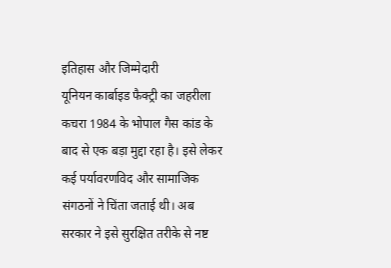इतिहास और जिम्मेदारी
यूनियन कार्बाइड फैक्ट्री का जहरीला कचरा 1984 के भोपाल गैस कांड के बाद से एक बड़ा मुद्दा रहा है। इसे लेकर कई पर्यावरणविद और सामाजिक संगठनों ने चिंता जताई थी। अब सरकार ने इसे सुरक्षित तरीके से नष्ट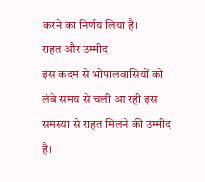करने का निर्णय लिया है।
राहत और उम्मीद
इस कदम से भोपालवासियों को लंबे समय से चली आ रही इस समस्या से राहत मिलने की उम्मीद है।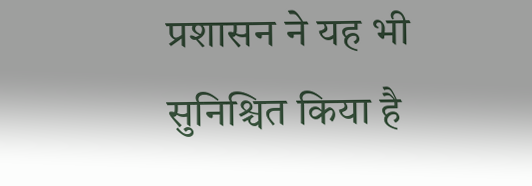प्रशासन ने यह भी सुनिश्चित किया है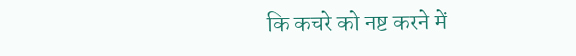कि कचरे को नष्ट करने में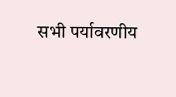सभी पर्यावरणीय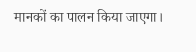मानकों का पालन किया जाएगा।